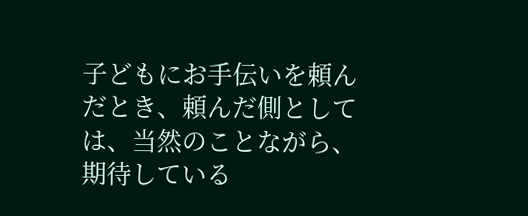子どもにお手伝いを頼んだとき、頼んだ側としては、当然のことながら、期待している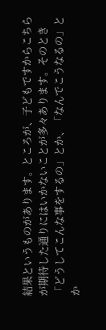結果というものがあります。ところが、子どもですからこちらが期待した通りにはいかないことが多々あります。そのとき 「どうしてこんな事をするの」とか、「なんでこうなるの」とか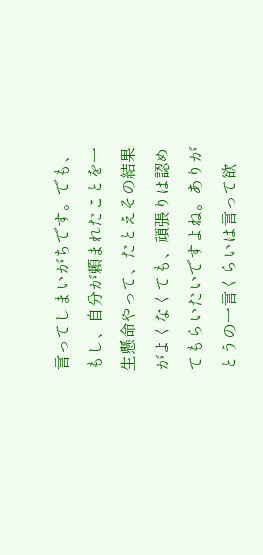言ってしまいがちです。でも、もし、自分が頼まれたことを一生懸命やって、たとえその結果がよくなくても、頑張りは認めてもらいたいですよね。ありがとうの一言くらいは言って欲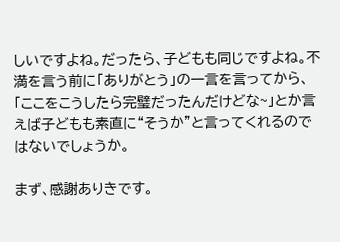しいですよね。だったら、子どもも同じですよね。不満を言う前に「ありがとう」の一言を言ってから、「ここをこうしたら完璧だったんだけどな~」とか言えば子どもも素直に“そうか”と言ってくれるのではないでしょうか。

まず、感謝ありきです。